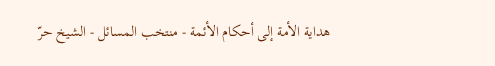هداية الأمة إلى أحكام الأئمة - منتخب المسائل - الشيخ حرّ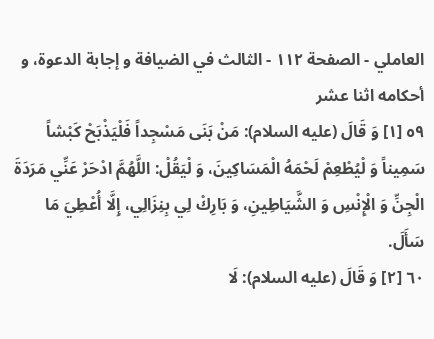العاملي - الصفحة ١١٢ - الثالث في الضيافة و إجابة الدعوة، و أحكامه اثنا عشر
٥٩ [١] وَ قَالَ (عليه السلام): مَنْ بَنَى مَسْجِداً فَلْيَذْبَحْ كَبْشاً سَمِيناً وَ لْيُطْعِمْ لَحْمَهُ الْمَسَاكِينَ، وَ لْيَقُلْ: اللَّهُمَّ ادْحَرْ عَنِّي مَرَدَةَ الْجِنِّ وَ الْإِنْسِ وَ الشَّيَاطِينِ، وَ بَارِكْ لِي بِنِزَالِي، إِلَّا أُعْطِيَ مَا سَأَلَ.
٦٠ [٢] وَ قَالَ (عليه السلام): لَا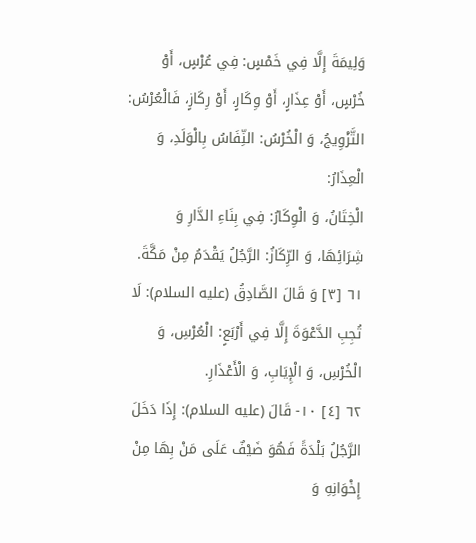وَلِيمَةَ إِلَّا فِي خَمْسٍ: فِي عُرْسٍ، أَوْ خُرْسٍ، أَوْ عِذَارٍ، أَوْ وِكَارٍ، أَوْ رِكَازٍ، فَالْعُرْسُ: التَّزْوِيجُ، وَ الْخُرْسُ: النِّفَاسُ بِالْوَلَدِ، وَ الْعِذَارُ:
الْخِتَانُ، وَ الْوِكَارُ: فِي بِنَاءِ الدَّارِ وَ شِرَائِهَا، وَ الرِّكَازُ: الرَّجُلُ يَقْدَمُ مِنْ مَكَّةَ.
٦١ [٣] وَ قَالَ الصَّادِقُ (عليه السلام): لَا تُجِبِ الدَّعْوَةَ إِلَّا فِي أَرْبَعٍ: الْعُرْسِ، وَ الْخُرْسِ، وَ الْإِيَابِ، وَ الْأَعْذَارِ.
٦٢ [٤] ١٠- قَالَ (عليه السلام): إِذَا دَخَلَ الرَّجُلُ بَلْدَةً فَهُوَ ضَيْفٌ عَلَى مَنْ بِهَا مِنْ إِخْوَانِهِ وَ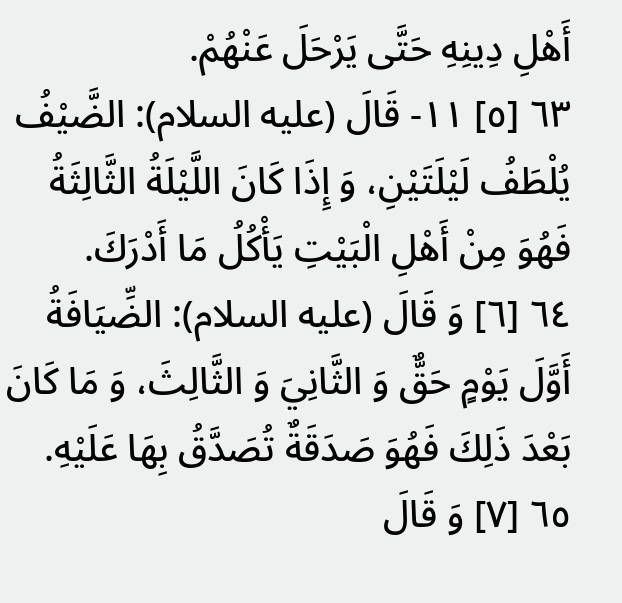أَهْلِ دِينِهِ حَتَّى يَرْحَلَ عَنْهُمْ.
٦٣ [٥] ١١- قَالَ (عليه السلام): الضَّيْفُ يُلْطَفُ لَيْلَتَيْنِ، وَ إِذَا كَانَ اللَّيْلَةُ الثَّالِثَةُ فَهُوَ مِنْ أَهْلِ الْبَيْتِ يَأْكُلُ مَا أَدْرَكَ.
٦٤ [٦] وَ قَالَ (عليه السلام): الضِّيَافَةُ أَوَّلَ يَوْمٍ حَقٌّ وَ الثَّانِيَ وَ الثَّالِثَ، وَ مَا كَانَ بَعْدَ ذَلِكَ فَهُوَ صَدَقَةٌ تُصَدَّقُ بِهَا عَلَيْهِ.
٦٥ [٧] وَ قَالَ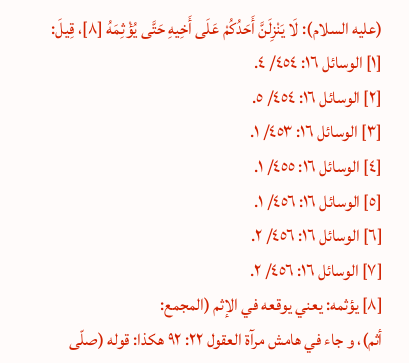(عليه السلام): لَا يَنْزِلَنَّ أَحَدُكُمْ عَلَى أَخِيهِ حَتَّى يُؤْثِمَهُ [٨]، قِيلَ:
[١] الوسائل ١٦: ٤٥٤/ ٤.
[٢] الوسائل ١٦: ٤٥٤/ ٥.
[٣] الوسائل ١٦: ٤٥٣/ ١.
[٤] الوسائل ١٦: ٤٥٥/ ١.
[٥] الوسائل ١٦: ٤٥٦/ ١.
[٦] الوسائل ١٦: ٤٥٦/ ٢.
[٧] الوسائل ١٦: ٤٥٦/ ٢.
[٨] يؤثمه: يعني يوقعه في الإثم (المجمع:
أثم)، و جاء في هامش مرآة العقول ٢٢: ٩٢ هكذا: قوله (صلّى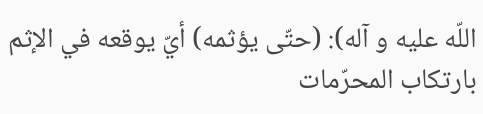اللّه عليه و آله): (حتّى يؤثمه) أيّ يوقعه في الإثم بارتكاب المحرّمات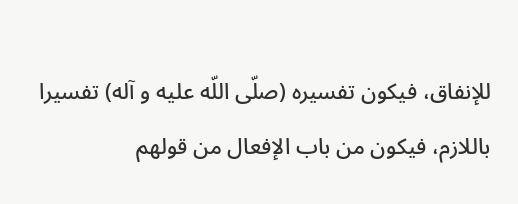للإنفاق، فيكون تفسيره (صلّى اللّه عليه و آله) تفسيرا باللازم، فيكون من باب الإفعال من قولهم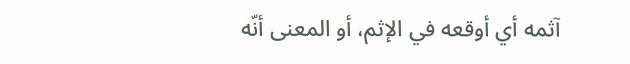آثمه أي أوقعه في الإثم، أو المعنى أنّه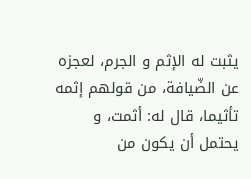يثبت له الإثم و الجرم، لعجزه عن الضّيافة، من قولهم إثمه تأثيما، قال له: أثمت، و يحتمل أن يكون من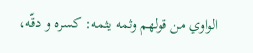الواوي من قولهم وثمه يثمه: كسره و دقّه،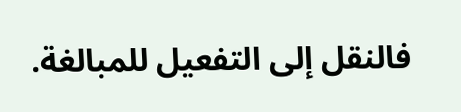فالنقل إلى التفعيل للمبالغة.